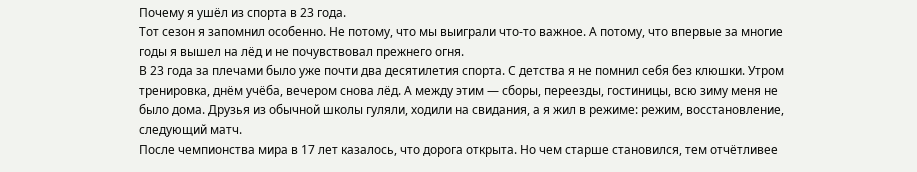Почему я ушёл из спорта в 23 года.
Тот сезон я запомнил особенно. Не потому, что мы выиграли что-то важное. А потому, что впервые за многие годы я вышел на лёд и не почувствовал прежнего огня.
В 23 года за плечами было уже почти два десятилетия спорта. С детства я не помнил себя без клюшки. Утром тренировка, днём учёба, вечером снова лёд. А между этим — сборы, переезды, гостиницы, всю зиму меня не было дома. Друзья из обычной школы гуляли, ходили на свидания, а я жил в режиме: режим, восстановление, следующий матч.
После чемпионства мира в 17 лет казалось, что дорога открыта. Но чем старше становился, тем отчётливее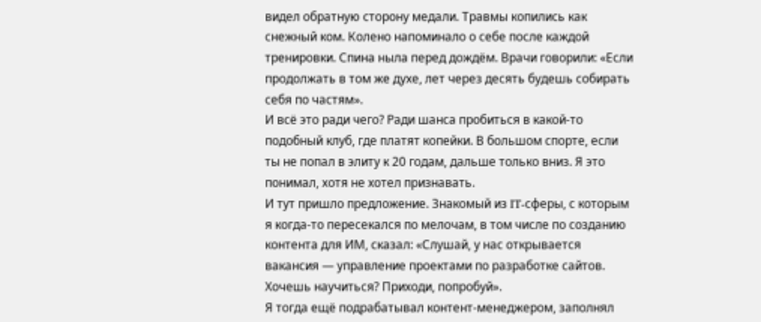видел обратную сторону медали. Травмы копились как снежный ком. Колено напоминало о себе после каждой тренировки. Спина ныла перед дождём. Врачи говорили: «Если продолжать в том же духе, лет через десять будешь собирать себя по частям».
И всё это ради чего? Ради шанса пробиться в какой-то подобный клуб, где платят копейки. В большом спорте, если ты не попал в элиту к 20 годам, дальше только вниз. Я это понимал, хотя не хотел признавать.
И тут пришло предложение. Знакомый из IT-сферы, с которым я когда-то пересекался по мелочам, в том числе по созданию контента для ИМ, сказал: «Слушай, у нас открывается вакансия — управление проектами по разработке сайтов. Хочешь научиться? Приходи, попробуй».
Я тогда ещё подрабатывал контент-менеджером, заполнял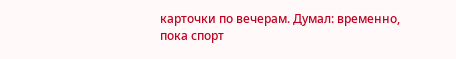карточки по вечерам. Думал: временно, пока спорт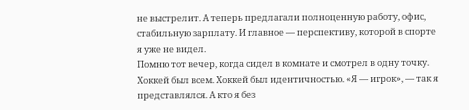не выстрелит. А теперь предлагали полноценную работу, офис, стабильную зарплату. И главное — перспективу, которой в спорте я уже не видел.
Помню тот вечер, когда сидел в комнате и смотрел в одну точку. Хоккей был всем. Хоккей был идентичностью. «Я — игрок», — так я представлялся. А кто я без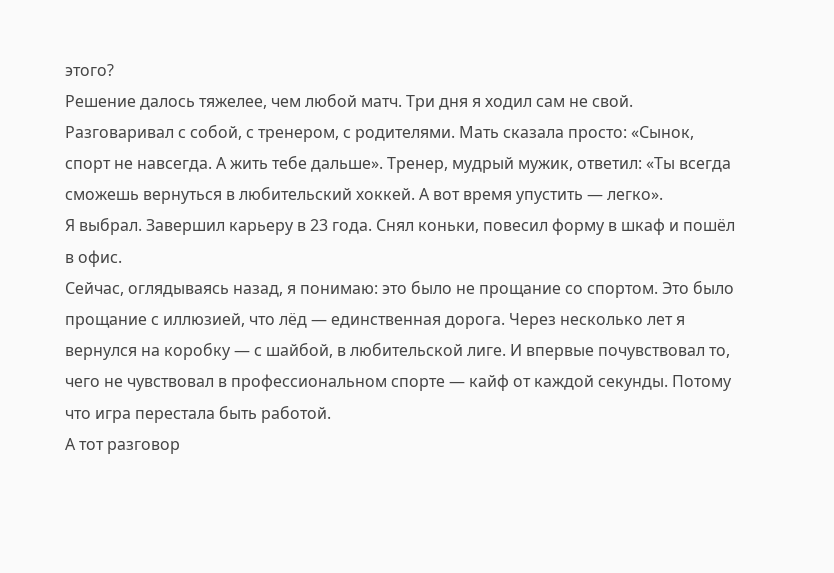этого?
Решение далось тяжелее, чем любой матч. Три дня я ходил сам не свой. Разговаривал с собой, с тренером, с родителями. Мать сказала просто: «Сынок, спорт не навсегда. А жить тебе дальше». Тренер, мудрый мужик, ответил: «Ты всегда сможешь вернуться в любительский хоккей. А вот время упустить — легко».
Я выбрал. Завершил карьеру в 23 года. Снял коньки, повесил форму в шкаф и пошёл в офис.
Сейчас, оглядываясь назад, я понимаю: это было не прощание со спортом. Это было прощание с иллюзией, что лёд — единственная дорога. Через несколько лет я вернулся на коробку — с шайбой, в любительской лиге. И впервые почувствовал то, чего не чувствовал в профессиональном спорте — кайф от каждой секунды. Потому что игра перестала быть работой.
А тот разговор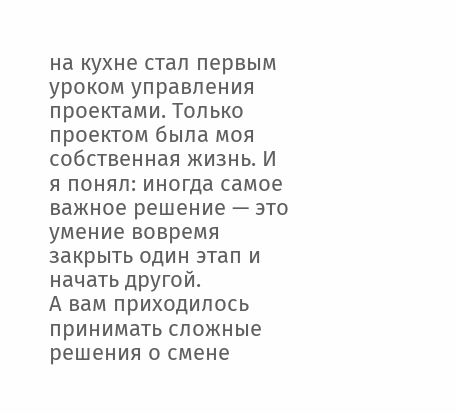на кухне стал первым уроком управления проектами. Только проектом была моя собственная жизнь. И я понял: иногда самое важное решение — это умение вовремя закрыть один этап и начать другой.
А вам приходилось принимать сложные решения о смене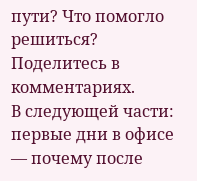пути? Что помогло решиться? Поделитесь в комментариях.
В следующей части: первые дни в офисе — почему после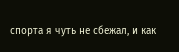спорта я чуть не сбежал, и как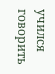учился говорить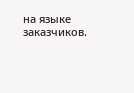на языке заказчиков.